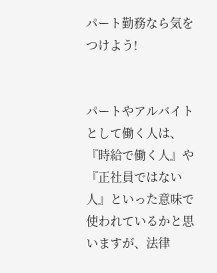パート勤務なら気をつけよう!


パートやアルバイトとして働く人は、『時給で働く人』や『正社員ではない人』といった意味で使われているかと思いますが、法律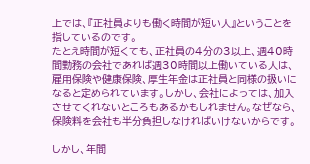上では、『正社員よりも働く時間が短い人』ということを指しているのです。
たとえ時間が短くても、正社員の4分の3以上、週40時間勤務の会社であれば週30時間以上働いている人は、雇用保険や健康保険、厚生年金は正社員と同様の扱いになると定められています。しかし、会社によっては、加入させてくれないところもあるかもしれません。なぜなら、保険料を会社も半分負担しなければいけないからです。

しかし、年間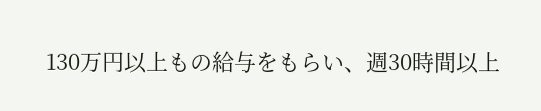130万円以上もの給与をもらい、週30時間以上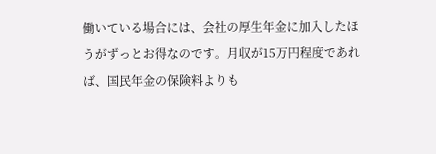働いている場合には、会社の厚生年金に加入したほうがずっとお得なのです。月収が15万円程度であれば、国民年金の保険料よりも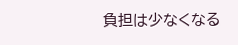負担は少なくなる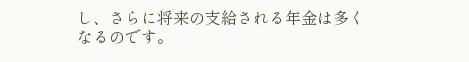し、さらに将来の支給される年金は多くなるのです。